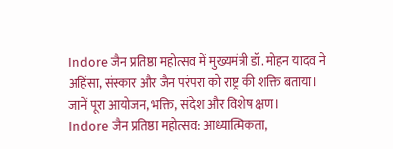Indore जैन प्रतिष्ठा महोत्सव में मुख्यमंत्री डॉ. मोहन यादव ने अहिंसा, संस्कार और जैन परंपरा को राष्ट्र की शक्ति बताया। जानें पूरा आयोजन, भक्ति, संदेश और विशेष क्षण।
Indore जैन प्रतिष्ठा महोत्सव: आध्यात्मिकता,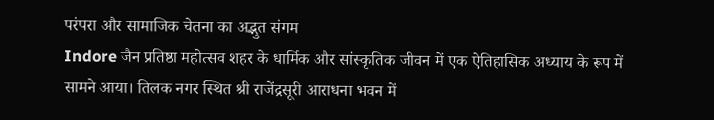परंपरा और सामाजिक चेतना का अद्भुत संगम
Indore जैन प्रतिष्ठा महोत्सव शहर के धार्मिक और सांस्कृतिक जीवन में एक ऐतिहासिक अध्याय के रूप में सामने आया। तिलक नगर स्थित श्री राजेंद्रसूरी आराधना भवन में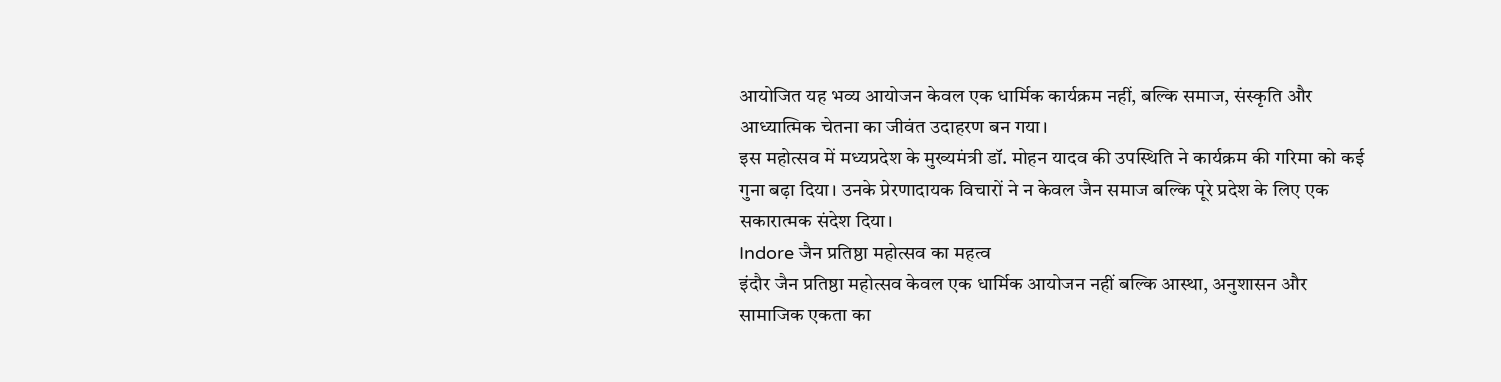आयोजित यह भव्य आयोजन केवल एक धार्मिक कार्यक्रम नहीं, बल्कि समाज, संस्कृति और आध्यात्मिक चेतना का जीवंत उदाहरण बन गया।
इस महोत्सव में मध्यप्रदेश के मुख्यमंत्री डॉ. मोहन यादव की उपस्थिति ने कार्यक्रम की गरिमा को कई गुना बढ़ा दिया। उनके प्रेरणादायक विचारों ने न केवल जैन समाज बल्कि पूरे प्रदेश के लिए एक सकारात्मक संदेश दिया।
Indore जैन प्रतिष्ठा महोत्सव का महत्व
इंदौर जैन प्रतिष्ठा महोत्सव केवल एक धार्मिक आयोजन नहीं बल्कि आस्था, अनुशासन और सामाजिक एकता का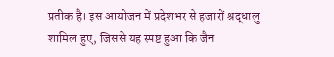प्रतीक है। इस आयोजन में प्रदेशभर से हजारों श्रद्धालु शामिल हुए, जिससे यह स्पष्ट हुआ कि जैन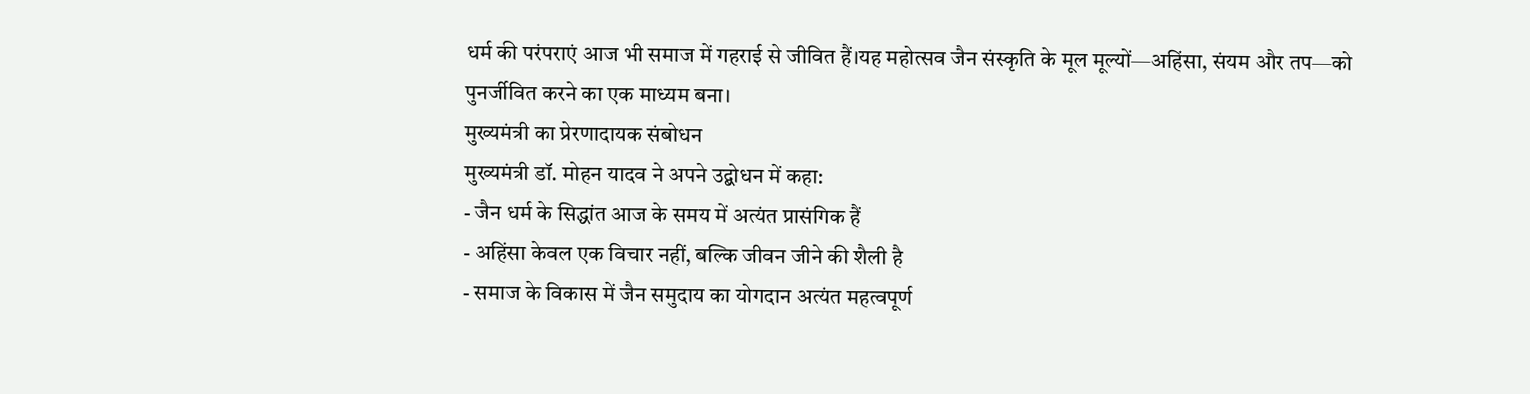धर्म की परंपराएं आज भी समाज में गहराई से जीवित हैं।यह महोत्सव जैन संस्कृति के मूल मूल्यों—अहिंसा, संयम और तप—को पुनर्जीवित करने का एक माध्यम बना।
मुख्यमंत्री का प्रेरणादायक संबोधन
मुख्यमंत्री डॉ. मोहन यादव ने अपने उद्बोधन में कहा:
- जैन धर्म के सिद्धांत आज के समय में अत्यंत प्रासंगिक हैं
- अहिंसा केवल एक विचार नहीं, बल्कि जीवन जीने की शैली है
- समाज के विकास में जैन समुदाय का योगदान अत्यंत महत्वपूर्ण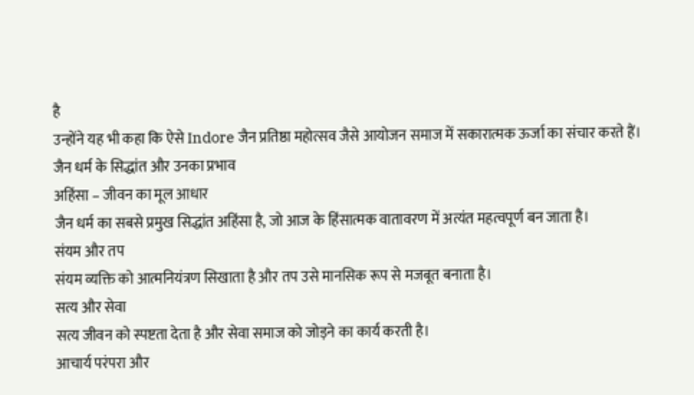है
उन्होंने यह भी कहा कि ऐसे Indore जैन प्रतिष्ठा महोत्सव जैसे आयोजन समाज में सकारात्मक ऊर्जा का संचार करते हैं।
जैन धर्म के सिद्धांत और उनका प्रभाव
अहिंसा – जीवन का मूल आधार
जैन धर्म का सबसे प्रमुख सिद्धांत अहिंसा है, जो आज के हिंसात्मक वातावरण में अत्यंत महत्वपूर्ण बन जाता है।
संयम और तप
संयम व्यक्ति को आत्मनियंत्रण सिखाता है और तप उसे मानसिक रूप से मजबूत बनाता है।
सत्य और सेवा
सत्य जीवन को स्पष्टता देता है और सेवा समाज को जोड़ने का कार्य करती है।
आचार्य परंपरा और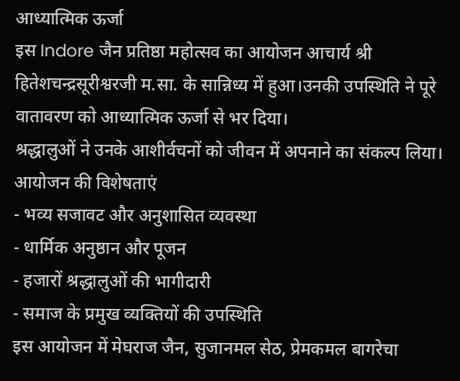आध्यात्मिक ऊर्जा
इस Indore जैन प्रतिष्ठा महोत्सव का आयोजन आचार्य श्री हितेशचन्द्रसूरीश्वरजी म.सा. के सान्निध्य में हुआ।उनकी उपस्थिति ने पूरे वातावरण को आध्यात्मिक ऊर्जा से भर दिया।
श्रद्धालुओं ने उनके आशीर्वचनों को जीवन में अपनाने का संकल्प लिया।
आयोजन की विशेषताएं
- भव्य सजावट और अनुशासित व्यवस्था
- धार्मिक अनुष्ठान और पूजन
- हजारों श्रद्धालुओं की भागीदारी
- समाज के प्रमुख व्यक्तियों की उपस्थिति
इस आयोजन में मेघराज जैन, सुजानमल सेठ, प्रेमकमल बागरेचा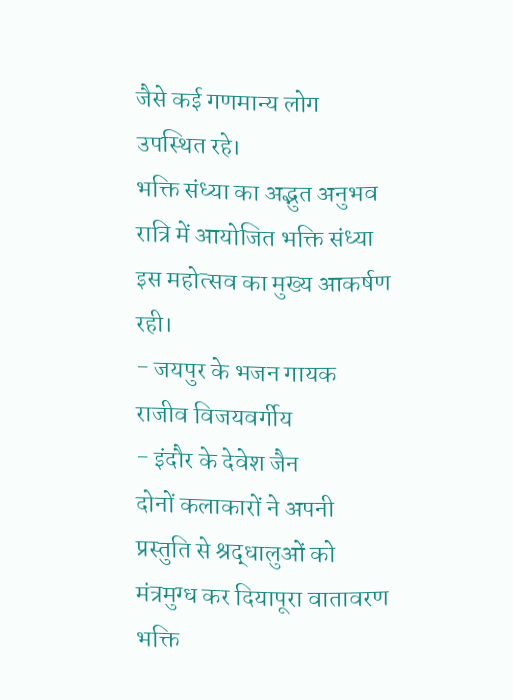जैसे कई गणमान्य लोग उपस्थित रहे।
भक्ति संध्या का अद्भुत अनुभव
रात्रि में आयोजित भक्ति संध्या इस महोत्सव का मुख्य आकर्षण रही।
- जयपुर के भजन गायक राजीव विजयवर्गीय
- इंदौर के देवेश जैन
दोनों कलाकारों ने अपनी प्रस्तुति से श्रद्धालुओं को मंत्रमुग्ध कर दियापूरा वातावरण भक्ति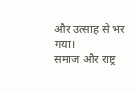और उत्साह से भर गया।
समाज और राष्ट्र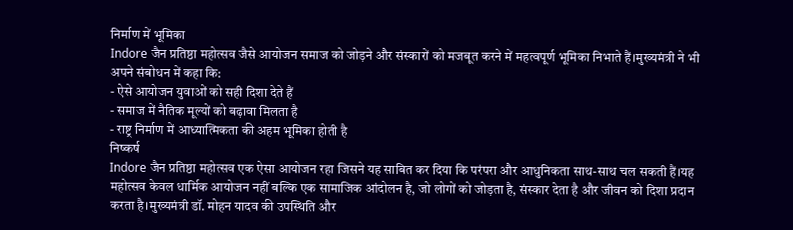निर्माण में भूमिका
Indore जैन प्रतिष्ठा महोत्सव जैसे आयोजन समाज को जोड़ने और संस्कारों को मजबूत करने में महत्वपूर्ण भूमिका निभाते हैं।मुख्यमंत्री ने भी अपने संबोधन में कहा कि:
- ऐसे आयोजन युवाओं को सही दिशा देते हैं
- समाज में नैतिक मूल्यों को बढ़ावा मिलता है
- राष्ट्र निर्माण में आध्यात्मिकता की अहम भूमिका होती है
निष्कर्ष
Indore जैन प्रतिष्ठा महोत्सव एक ऐसा आयोजन रहा जिसने यह साबित कर दिया कि परंपरा और आधुनिकता साथ-साथ चल सकती हैं।यह महोत्सव केवल धार्मिक आयोजन नहीं बल्कि एक सामाजिक आंदोलन है, जो लोगों को जोड़ता है, संस्कार देता है और जीवन को दिशा प्रदान करता है।मुख्यमंत्री डॉ. मोहन यादव की उपस्थिति और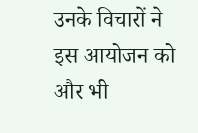उनके विचारों ने इस आयोजन को और भी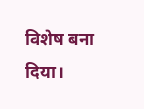विशेष बना दिया।